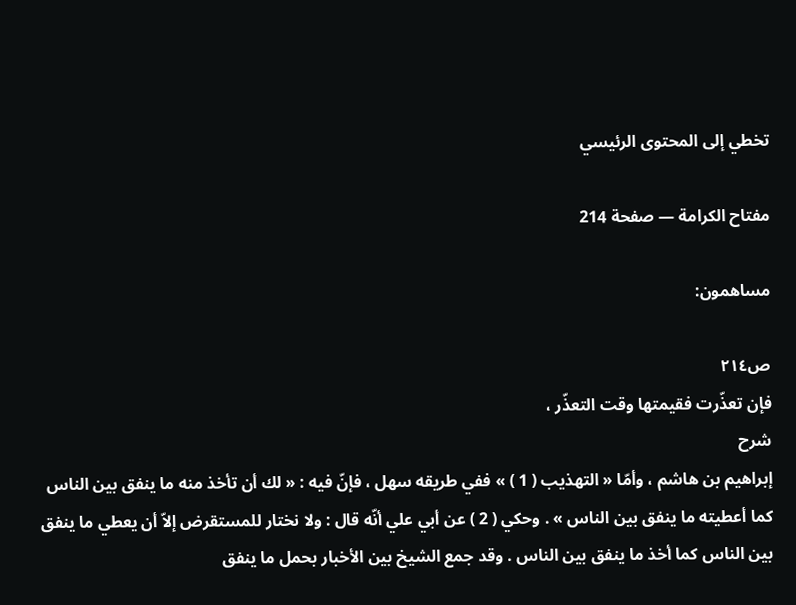تخطي إلى المحتوى الرئيسي

مفتاح الكرامة — صفحة 214

مساهمون:

ص٢١٤
فإن تعذّرت فقيمتها وقت التعذّر ،
شرح
إبراهيم بن هاشم ، وأمّا « التهذيب ( 1 ) » ففي طريقه سهل ، فإنّ فيه : « لك أن تأخذ منه ما ينفق بين الناس كما أعطيته ما ينفق بين الناس » . وحكي ( 2 ) عن أبي علي أنّه قال : ولا نختار للمستقرض إلاّ أن يعطي ما ينفق بين الناس كما أخذ ما ينفق بين الناس . وقد جمع الشيخ بين الأخبار بحمل ما ينفق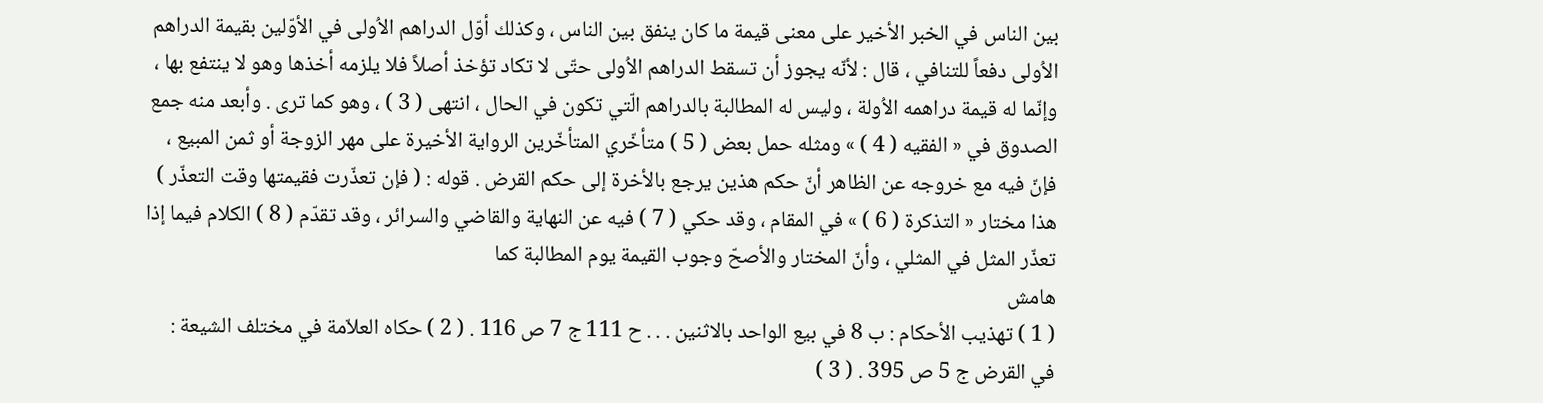بين الناس في الخبر الأخير على معنى قيمة ما كان ينفق بين الناس ، وكذلك أوّل الدراهم الاُولى في الأوّلين بقيمة الدراهم الاُولى دفعاً للتنافي ، قال : لأنّه يجوز أن تسقط الدراهم الاُولى حتّى لا تكاد تؤخذ أصلاً فلا يلزمه أخذها وهو لا ينتفع بها ، وإنّما له قيمة دراهمه الاُولة ، وليس له المطالبة بالدراهم الّتي تكون في الحال ، انتهى ( 3 ) ، وهو كما ترى . وأبعد منه جمع الصدوق في « الفقيه ( 4 ) » ومثله حمل بعض ( 5 ) متأخّري المتأخّرين الرواية الأخيرة على مهر الزوجة أو ثمن المبيع ، فإنّ فيه مع خروجه عن الظاهر أنّ حكم هذين يرجع بالأخرة إلى حكم القرض . قوله : ( فإن تعذّرت فقيمتها وقت التعذّر ) هذا مختار « التذكرة ( 6 ) » في المقام ، وقد حكي ( 7 ) فيه عن النهاية والقاضي والسرائر ، وقد تقدّم ( 8 ) الكلام فيما إذا تعذّر المثل في المثلي ، وأنّ المختار والأصحّ وجوب القيمة يوم المطالبة كما
هامش
( 1 ) تهذيب الأحكام : ب 8 في بيع الواحد بالاثنين . . . ح 111 ج 7 ص 116 . ( 2 ) حكاه العلاّمة في مختلف الشيعة : في القرض ج 5 ص 395 . ( 3 )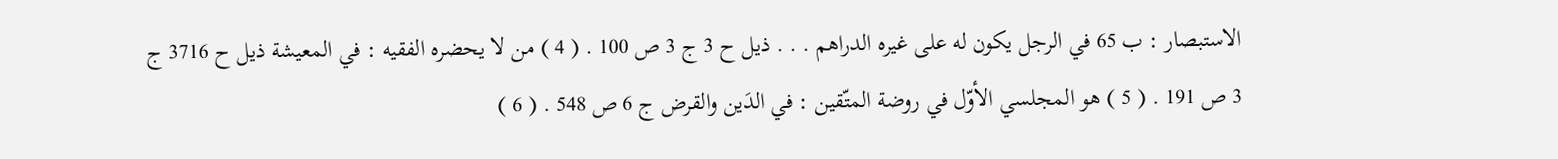الاستبصار : ب 65 في الرجل يكون له على غيره الدراهم . . . ذيل ح 3 ج 3 ص 100 . ( 4 ) من لا يحضره الفقيه : في المعيشة ذيل ح 3716 ج 3 ص 191 . ( 5 ) هو المجلسي الأوّل في روضة المتّقين : في الدَين والقرض ج 6 ص 548 . ( 6 )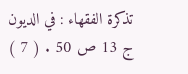تذكرة الفقهاء : في الديون ج 13 ص 50 . ( 7 )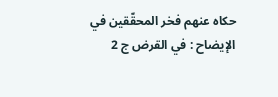حكاه عنهم فخر المحقّقين في الإيضاح : في القرض ج 2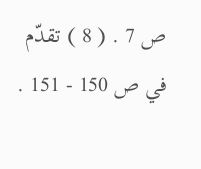ص 7 . ( 8 ) تقدّم في ص 150 - 151 .